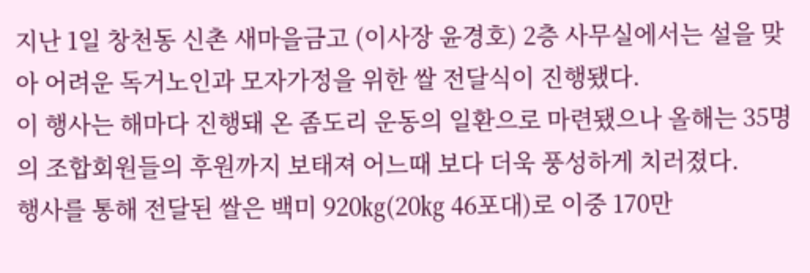지난 1일 창천동 신촌 새마을금고 (이사장 윤경호) 2층 사무실에서는 설을 맞아 어려운 독거노인과 모자가정을 위한 쌀 전달식이 진행됐다.
이 행사는 해마다 진행돼 온 좀도리 운동의 일환으로 마련됐으나 올해는 35명의 조합회원들의 후원까지 보태져 어느때 보다 더욱 풍성하게 치러졌다.
행사를 통해 전달된 쌀은 백미 920㎏(20㎏ 46포대)로 이중 170만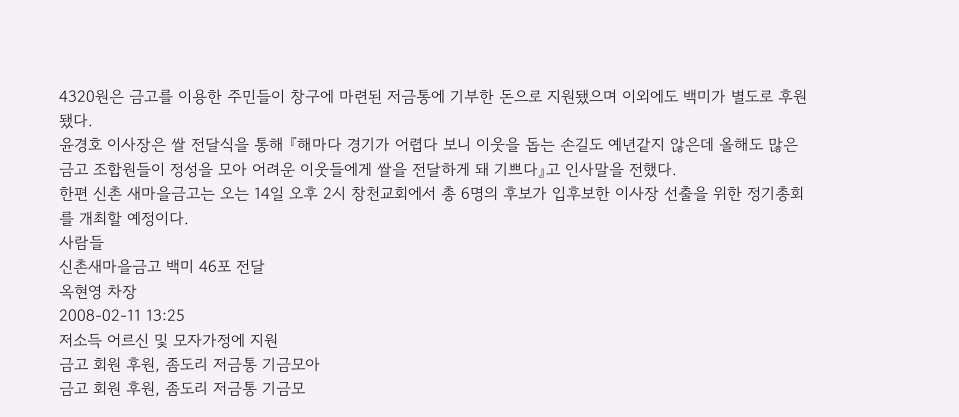4320원은 금고를 이용한 주민들이 창구에 마련된 저금통에 기부한 돈으로 지원됐으며 이외에도 백미가 별도로 후원됐다.
윤경호 이사장은 쌀 전달식을 통해 『해마다 경기가 어렵다 보니 이웃을 돕는 손길도 예년같지 않은데 올해도 많은 금고 조합원들이 정성을 모아 어려운 이웃들에게 쌀을 전달하게 돼 기쁘다』고 인사말을 전했다.
한편 신촌 새마을금고는 오는 14일 오후 2시 창천교회에서 총 6명의 후보가 입후보한 이사장 선출을 위한 정기총회를 개최할 예정이다.
사람들
신촌새마을금고 백미 46포 전달
옥현영 차장
2008-02-11 13:25
저소득 어르신 및 모자가정에 지원
금고 회원 후원, 좀도리 저금통 기금모아
금고 회원 후원, 좀도리 저금통 기금모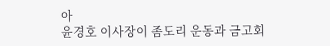아
윤경호 이사장이 좀도리 운동과 금고회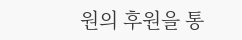원의 후원을 통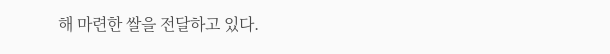해 마련한 쌀을 전달하고 있다.